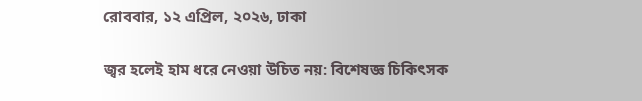রোববার, ১২ এপ্রিল, ২০২৬, ঢাকা

জ্বর হলেই হাম ধরে নেওয়া উচিত নয়: বিশেষজ্ঞ চিকিৎসক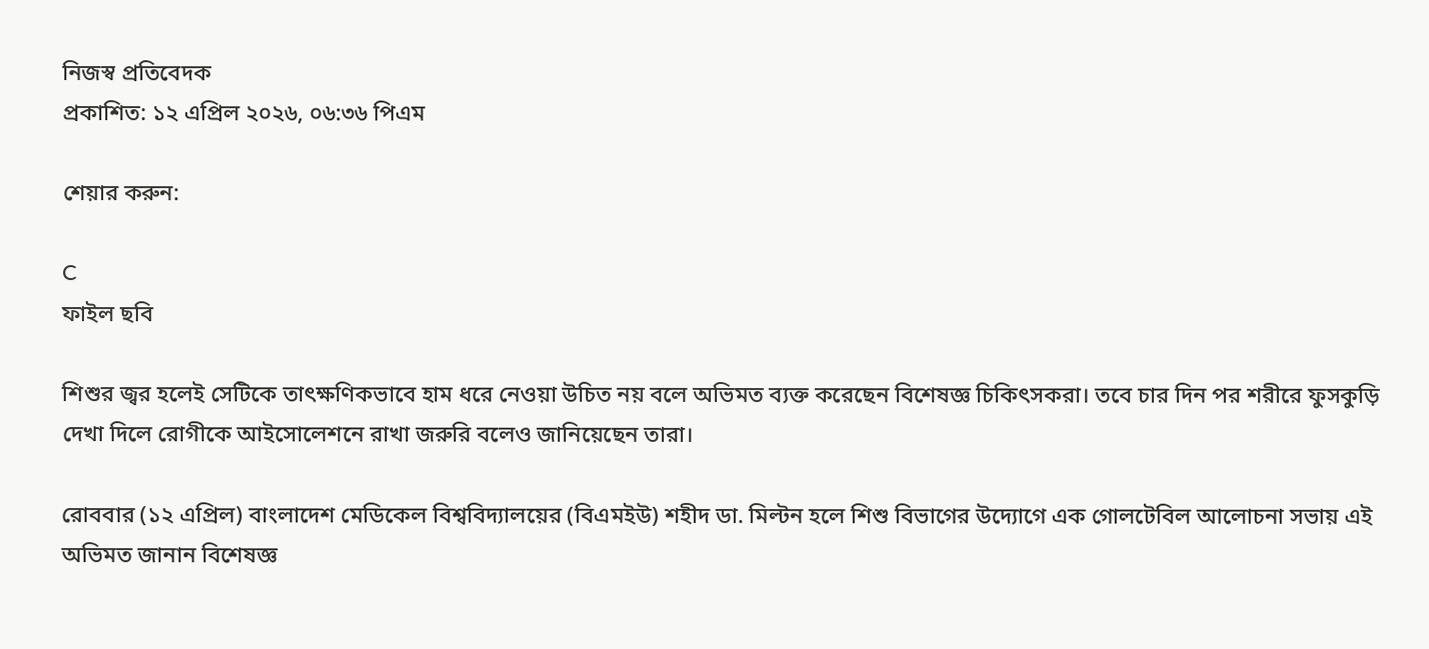নিজস্ব প্রতিবেদক
প্রকাশিত: ১২ এপ্রিল ২০২৬, ০৬:৩৬ পিএম

শেয়ার করুন:

C
ফাইল ছবি

শিশুর জ্বর হলেই সেটিকে তাৎক্ষণিকভাবে হাম ধরে নেওয়া উচিত নয় বলে অভিমত ব্যক্ত করেছেন বিশেষজ্ঞ চিকিৎসকরা। তবে চার দিন পর শরীরে ফুসকুড়ি দেখা দিলে রোগীকে আইসোলেশনে রাখা জরুরি বলেও জানিয়েছেন তারা।

রোববার (১২ এপ্রিল) বাংলাদেশ মেডিকেল বিশ্ববিদ্যালয়ের (বিএমইউ) শহীদ ডা. মিল্টন হলে শিশু বিভাগের উদ্যোগে এক গোলটেবিল আলোচনা সভায় এই অভিমত জানান বিশেষজ্ঞ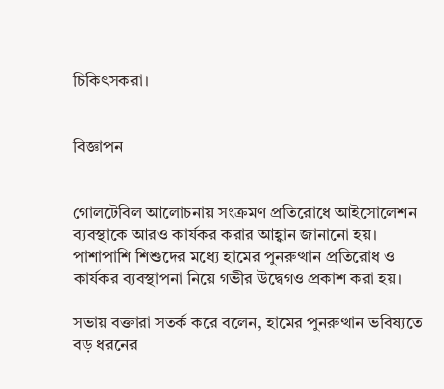চিকিৎসকরা।


বিজ্ঞাপন


গোলটেবিল আলোচনায় সংক্রমণ প্রতিরোধে আইসোলেশন ব্যবস্থাকে আরও কার্যকর করার আহ্বান জানানো হয়। পাশাপাশি শিশুদের মধ্যে হামের পুনরুত্থান প্রতিরোধ ও কার্যকর ব্যবস্থাপনা নিয়ে গভীর উদ্বেগও প্রকাশ করা হয়।

সভায় বক্তারা সতর্ক করে বলেন, হামের পুনরুত্থান ভবিষ্যতে বড় ধরনের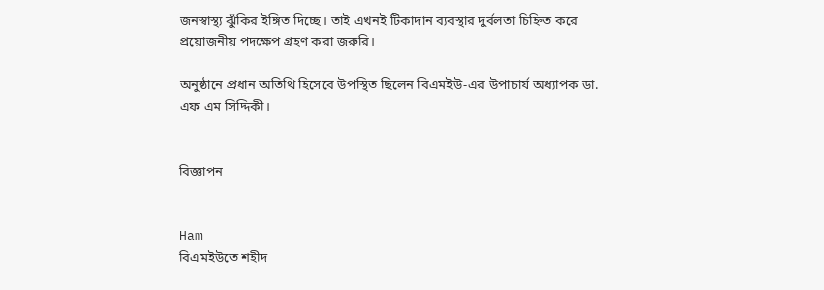জনস্বাস্থ্য ঝুঁকির ইঙ্গিত দিচ্ছে। তাই এখনই টিকাদান ব্যবস্থার দুর্বলতা চিহ্নিত করে প্রয়োজনীয় পদক্ষেপ গ্রহণ করা জরুরি।

অনুষ্ঠানে প্রধান অতিথি হিসেবে উপস্থিত ছিলেন বিএমইউ-এর উপাচার্য অধ্যাপক ডা. এফ এম সিদ্দিকী।


বিজ্ঞাপন


Ham
বিএমইউতে শহীদ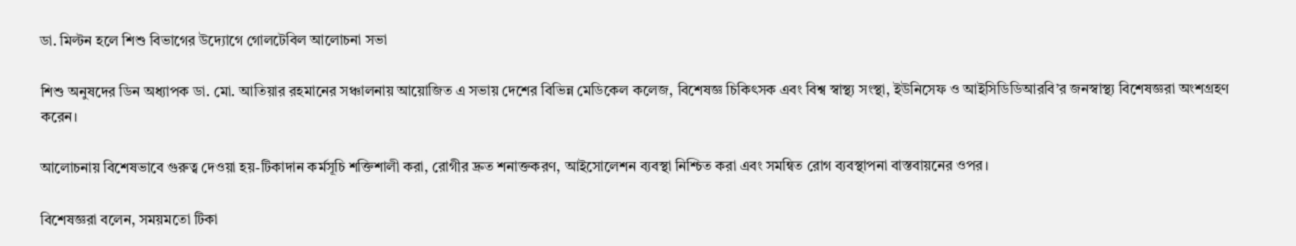ডা. মিল্টন হলে শিশু বিভাগের উদ্যোগে গোলটেবিল আলোচনা সভা

শিশু অনুষদের ডিন অধ্যাপক ডা. মো. আতিয়ার রহমানের সঞ্চালনায় আয়োজিত এ সভায় দেশের বিভিন্ন মেডিকেল কলেজ, বিশেষজ্ঞ চিকিৎসক এবং বিশ্ব স্বাস্থ্য সংস্থা, ইউনিসেফ ও আইসিডিডিআরবি’র জনস্বাস্থ্য বিশেষজ্ঞরা অংশগ্রহণ করেন।

আলোচনায় বিশেষভাবে গুরুত্ব দেওয়া হয়-টিকাদান কর্মসূচি শক্তিশালী করা, রোগীর দ্রুত শনাক্তকরণ, আইসোলেশন ব্যবস্থা নিশ্চিত করা এবং সমন্বিত রোগ ব্যবস্থাপনা বাস্তবায়নের ওপর।

বিশেষজ্ঞরা বলেন, সময়মতো টিকা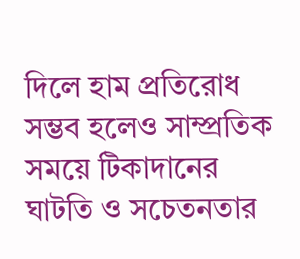দিলে হাম প্রতিরোধ সম্ভব হলেও সাম্প্রতিক সময়ে টিকাদানের ঘাটতি ও সচেতনতার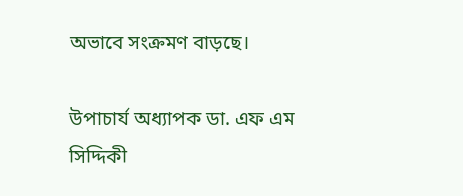অভাবে সংক্রমণ বাড়ছে।

উপাচার্য অধ্যাপক ডা. এফ এম সিদ্দিকী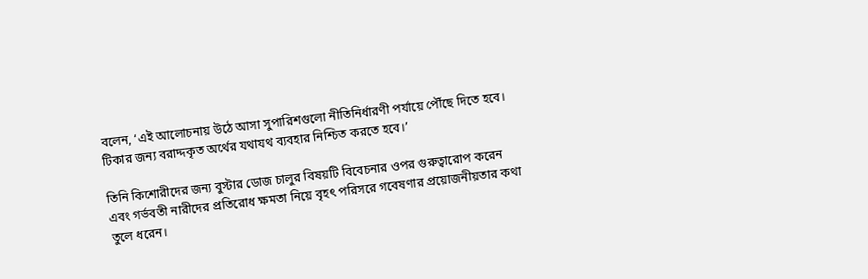বলেন, ‘এই আলোচনায় উঠে আসা সুপারিশগুলো নীতিনির্ধারণী পর্যায়ে পৌঁছে দিতে হবে। টিকার জন্য বরাদ্দকৃত অর্থের যথাযথ ব্যবহার নিশ্চিত করতে হবে।’

তিনি কিশোরীদের জন্য বুস্টার ডোজ চালুর বিষয়টি বিবেচনার ওপর গুরুত্বারোপ করেন এবং গর্ভবতী নারীদের প্রতিরোধ ক্ষমতা নিয়ে বৃহৎ পরিসরে গবেষণার প্রয়োজনীয়তার কথা তুলে ধরেন।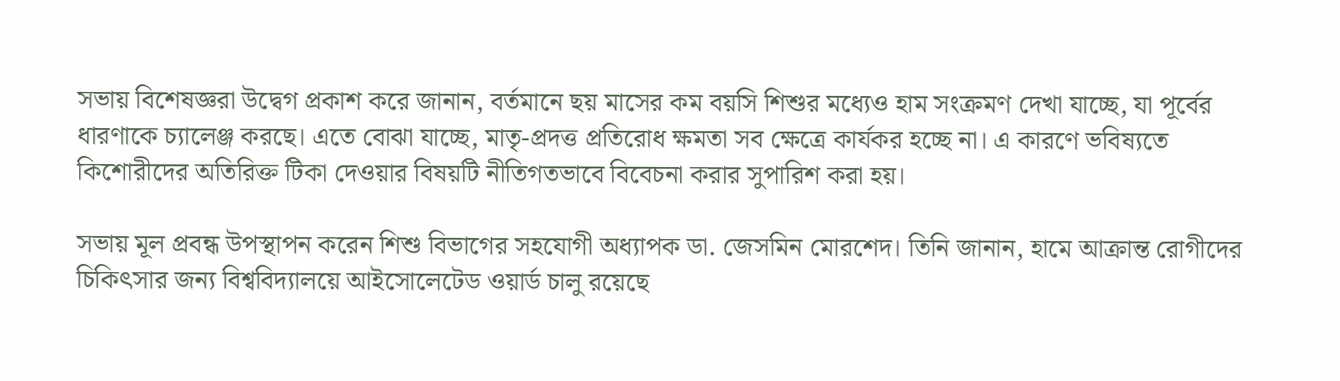সভায় বিশেষজ্ঞরা উদ্বেগ প্রকাশ করে জানান, বর্তমানে ছয় মাসের কম বয়সি শিশুর মধ্যেও হাম সংক্রমণ দেখা যাচ্ছে, যা পূর্বের ধারণাকে চ্যালেঞ্জ করছে। এতে বোঝা যাচ্ছে, মাতৃ-প্রদত্ত প্রতিরোধ ক্ষমতা সব ক্ষেত্রে কার্যকর হচ্ছে না। এ কারণে ভবিষ্যতে কিশোরীদের অতিরিক্ত টিকা দেওয়ার বিষয়টি নীতিগতভাবে বিবেচনা করার সুপারিশ করা হয়।

সভায় মূল প্রবন্ধ উপস্থাপন করেন শিশু বিভাগের সহযোগী অধ্যাপক ডা. জেসমিন মোরশেদ। তিনি জানান, হামে আক্রান্ত রোগীদের চিকিৎসার জন্য বিশ্ববিদ্যালয়ে আইসোলেটেড ওয়ার্ড চালু রয়েছে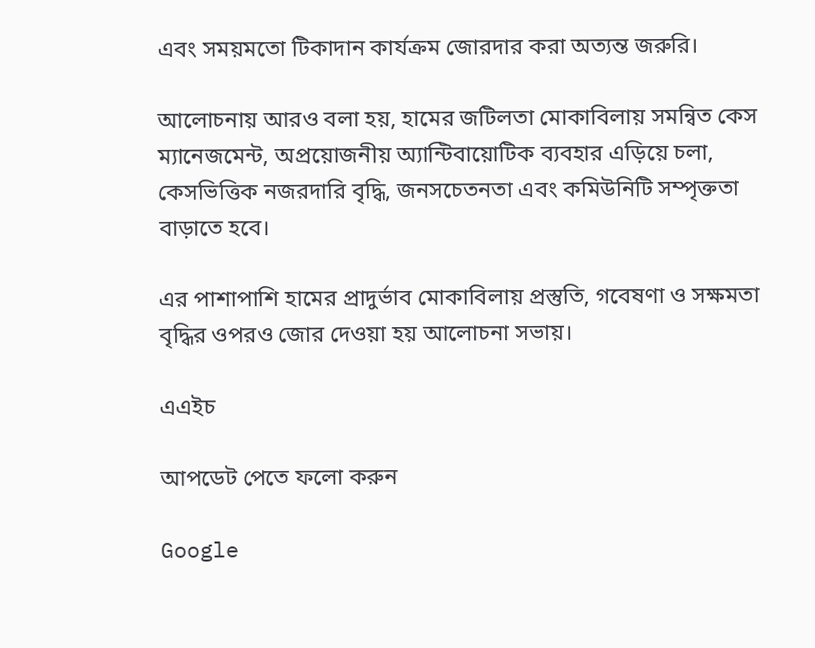এবং সময়মতো টিকাদান কার্যক্রম জোরদার করা অত্যন্ত জরুরি।

আলোচনায় আরও বলা হয়, হামের জটিলতা মোকাবিলায় সমন্বিত কেস ম্যানেজমেন্ট, অপ্রয়োজনীয় অ্যান্টিবায়োটিক ব্যবহার এড়িয়ে চলা, কেসভিত্তিক নজরদারি বৃদ্ধি, জনসচেতনতা এবং কমিউনিটি সম্পৃক্ততা বাড়াতে হবে।

এর পাশাপাশি হামের প্রাদুর্ভাব মোকাবিলায় প্রস্তুতি, গবেষণা ও সক্ষমতা বৃদ্ধির ওপরও জোর দেওয়া হয় আলোচনা সভায়।

এএইচ

আপডেট পেতে ফলো করুন

Google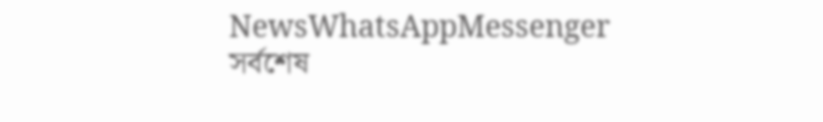NewsWhatsAppMessenger
সর্বশেষ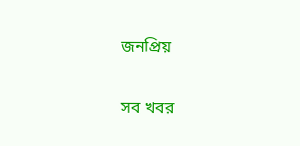জনপ্রিয়

সব খবর